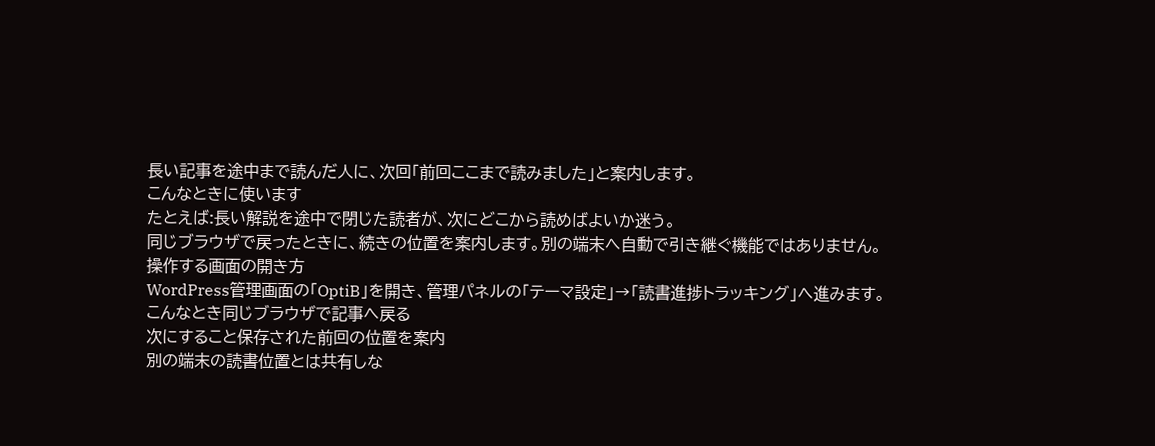長い記事を途中まで読んだ人に、次回「前回ここまで読みました」と案内します。
こんなときに使います
たとえば:長い解説を途中で閉じた読者が、次にどこから読めばよいか迷う。
同じブラウザで戻ったときに、続きの位置を案内します。別の端末へ自動で引き継ぐ機能ではありません。
操作する画面の開き方
WordPress管理画面の「OptiB」を開き、管理パネルの「テーマ設定」→「読書進捗トラッキング」へ進みます。
こんなとき同じブラウザで記事へ戻る
次にすること保存された前回の位置を案内
別の端末の読書位置とは共有しな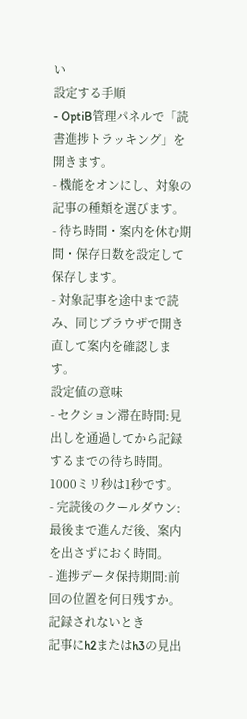い
設定する手順
- OptiB管理パネルで「読書進捗トラッキング」を開きます。
- 機能をオンにし、対象の記事の種類を選びます。
- 待ち時間・案内を休む期間・保存日数を設定して保存します。
- 対象記事を途中まで読み、同じブラウザで開き直して案内を確認します。
設定値の意味
- セクション滞在時間:見出しを通過してから記録するまでの待ち時間。1000ミリ秒は1秒です。
- 完読後のクールダウン:最後まで進んだ後、案内を出さずにおく時間。
- 進捗データ保持期間:前回の位置を何日残すか。
記録されないとき
記事にh2またはh3の見出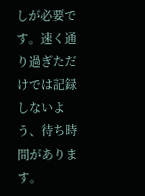しが必要です。速く通り過ぎただけでは記録しないよう、待ち時間があります。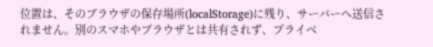位置は、そのブラウザの保存場所(localStorage)に残り、サーバーへ送信されません。別のスマホやブラウザとは共有されず、プライベ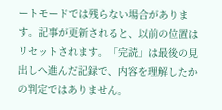ートモードでは残らない場合があります。記事が更新されると、以前の位置はリセットされます。「完読」は最後の見出しへ進んだ記録で、内容を理解したかの判定ではありません。